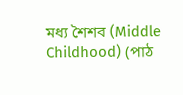মধ্য শৈশব (Middle Childhood) (পাঠ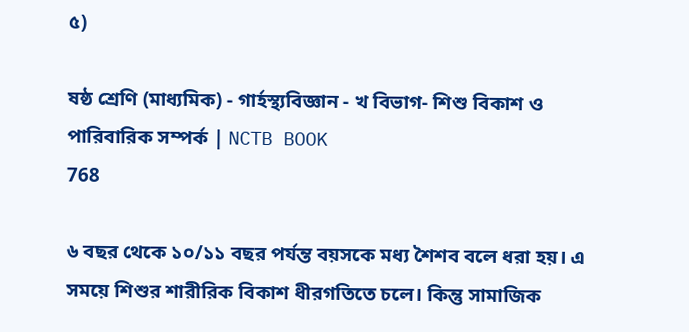৫)

ষষ্ঠ শ্রেণি (মাধ্যমিক) - গার্হস্থ্যবিজ্ঞান - খ বিভাগ- শিশু বিকাশ ও পারিবারিক সম্পর্ক | NCTB BOOK
768

৬ বছর থেকে ১০/১১ বছর পর্যন্ত বয়সকে মধ্য শৈশব বলে ধরা হয়। এ সময়ে শিশুর শারীরিক বিকাশ ধীরগতিতে চলে। কিন্তু সামাজিক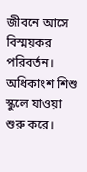জীবনে আসে বিস্ময়কর পরিবর্তন। অধিকাংশ শিশু স্কুলে যাওয়া শুরু করে।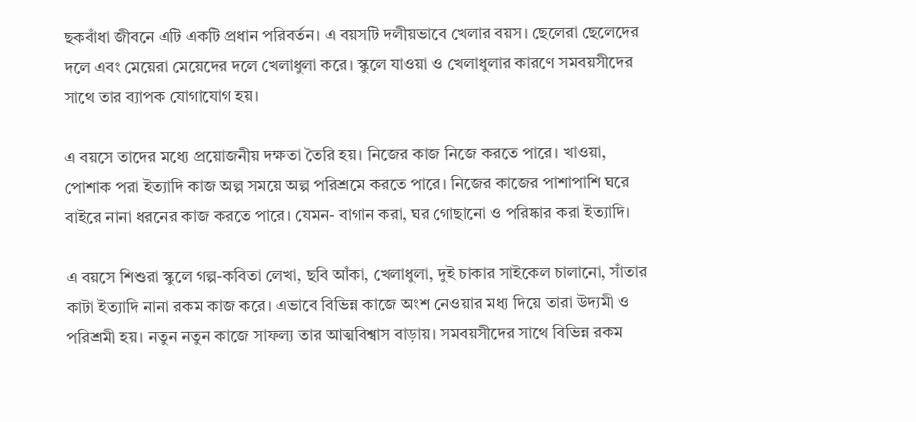ছকবাঁধা জীবনে এটি একটি প্রধান পরিবর্তন। এ বয়সটি দলীয়ভাবে খেলার বয়স। ছেলেরা ছেলেদের দলে এবং মেয়েরা মেয়েদের দলে খেলাধুলা করে। স্কুলে যাওয়া ও খেলাধুলার কারণে সমবয়সীদের সাথে তার ব্যাপক যোগাযোগ হয়।

এ বয়সে তাদের মধ্যে প্রয়োজনীয় দক্ষতা তৈরি হয়। নিজের কাজ নিজে করতে পারে। খাওয়া, পোশাক পরা ইত্যাদি কাজ অল্প সময়ে অল্প পরিশ্রমে করতে পারে। নিজের কাজের পাশাপাশি ঘরে বাইরে নানা ধরনের কাজ করতে পারে। যেমন- বাগান করা, ঘর গোছানো ও পরিষ্কার করা ইত্যাদি।

এ বয়সে শিশুরা স্কুলে গল্প-কবিতা লেখা, ছবি আঁকা, খেলাধুলা, দুই চাকার সাইকেল চালানো, সাঁতার কাটা ইত্যাদি নানা রকম কাজ করে। এভাবে বিভিন্ন কাজে অংশ নেওয়ার মধ্য দিয়ে তারা উদ্যমী ও পরিশ্রমী হয়। নতুন নতুন কাজে সাফল্য তার আত্মবিশ্বাস বাড়ায়। সমবয়সীদের সাথে বিভিন্ন রকম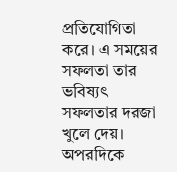প্রতিযোগিতা করে। এ সময়ের সফলতা তার ভবিষ্যৎ সফলতার দরজা খুলে দেয়। অপরদিকে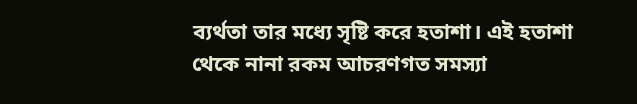ব্যর্থতা তার মধ্যে সৃষ্টি করে হতাশা। এই হতাশা থেকে নানা রকম আচরণগত সমস্যা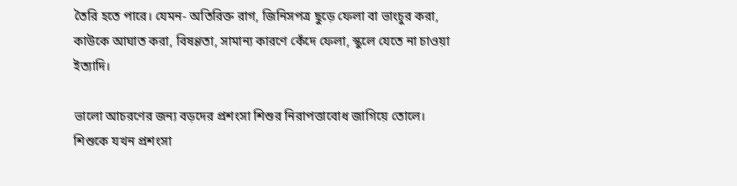তৈরি হতে পারে। যেমন- অতিরিক্ত রাগ, জিনিসপত্র ছুড়ে ফেলা বা ভাংচুর করা, কাউকে আঘাত করা, বিষণ্ণতা, সামান্য কারণে কেঁদে ফেলা, স্কুলে যেতে না চাওয়া ইত্যাদি।

ভালো আচরণের জন্য বড়দের প্রশংসা শিশুর নিরাপত্তাবোধ জাগিয়ে তোলে। শিশুকে যখন প্রশংসা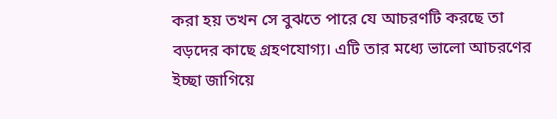করা হয় তখন সে বুঝতে পারে যে আচরণটি করছে তা বড়দের কাছে গ্রহণযোগ্য। এটি তার মধ্যে ভালো আচরণের ইচ্ছা জাগিয়ে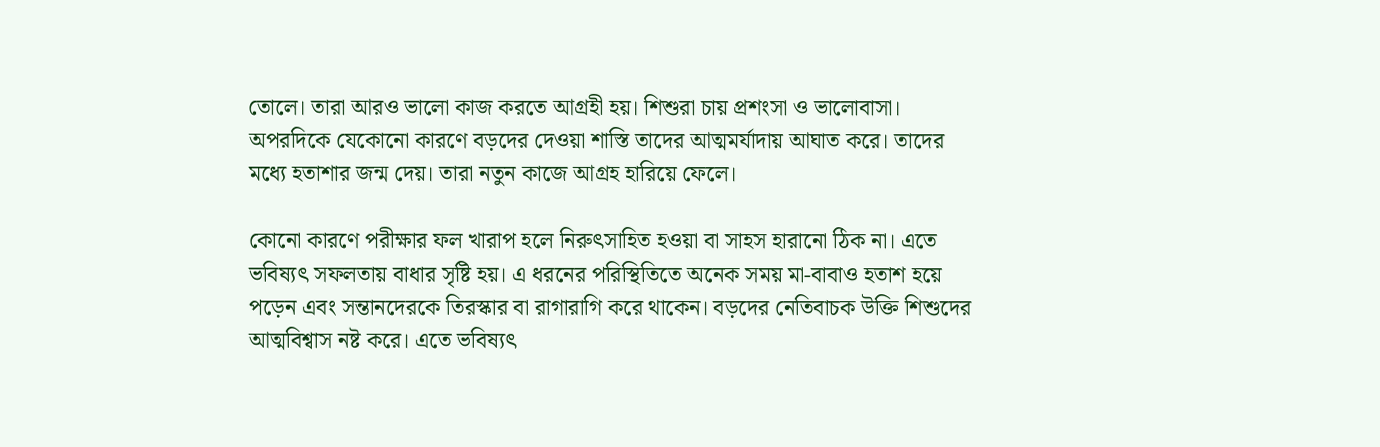তোলে। তারা আরও ভালো কাজ করতে আগ্রহী হয়। শিশুরা চায় প্রশংসা ও ভালোবাসা। অপরদিকে যেকোনো কারণে বড়দের দেওয়া শাস্তি তাদের আত্মমর্যাদায় আঘাত করে। তাদের মধ্যে হতাশার জন্ম দেয়। তারা নতুন কাজে আগ্রহ হারিয়ে ফেলে।

কোনো কারণে পরীক্ষার ফল খারাপ হলে নিরুৎসাহিত হওয়া বা সাহস হারানো ঠিক না। এতে ভবিষ্যৎ সফলতায় বাধার সৃষ্টি হয়। এ ধরনের পরিস্থিতিতে অনেক সময় মা-বাবাও হতাশ হয়ে পড়েন এবং সন্তানদেরকে তিরস্কার বা রাগারাগি করে থাকেন। বড়দের নেতিবাচক উক্তি শিশুদের আত্মবিশ্বাস নষ্ট করে। এতে ভবিষ্যৎ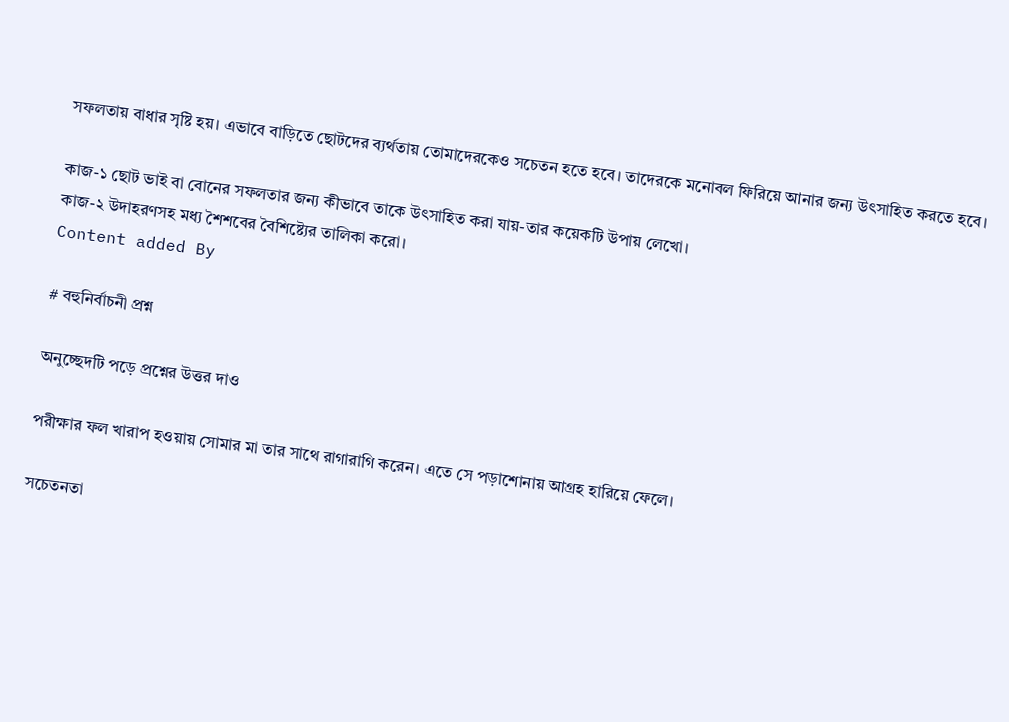সফলতায় বাধার সৃষ্টি হয়। এভাবে বাড়িতে ছোটদের ব্যর্থতায় তোমাদেরকেও সচেতন হতে হবে। তাদেরকে মনোবল ফিরিয়ে আনার জন্য উৎসাহিত করতে হবে।

কাজ-১ ছোট ভাই বা বোনের সফলতার জন্য কীভাবে তাকে উৎসাহিত করা যায়-তার কয়েকটি উপায় লেখো।
কাজ-২ উদাহরণসহ মধ্য শৈশবের বৈশিষ্ট্যের তালিকা করো।
Content added By

# বহুনির্বাচনী প্রশ্ন

অনুচ্ছেদটি পড়ে প্রশ্নের উত্তর দাও

পরীক্ষার ফল খারাপ হওয়ায় সোমার মা তার সাথে রাগারাগি করেন। এতে সে পড়াশোনায় আগ্রহ হারিয়ে ফেলে।

সচেতনতা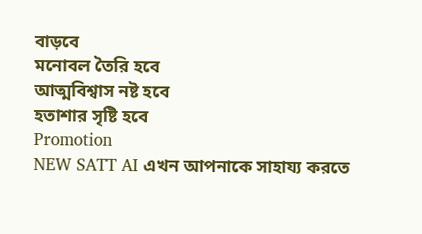বাড়বে
মনোবল তৈরি হবে
আত্মবিশ্বাস নষ্ট হবে
হতাশার সৃষ্টি হবে
Promotion
NEW SATT AI এখন আপনাকে সাহায্য করতে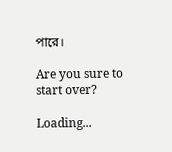পারে।

Are you sure to start over?

Loading...